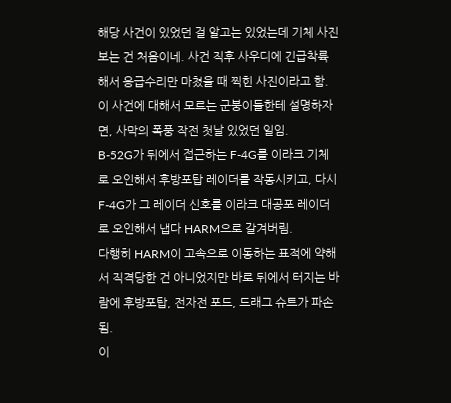해당 사건이 있었던 걸 알고는 있었는데 기체 사진 보는 건 처음이네. 사건 직후 사우디에 긴급착륙해서 응급수리만 마쳤을 때 찍힌 사진이라고 함.
이 사건에 대해서 모르는 군붕이들한테 설명하자면, 사막의 폭풍 작전 첫날 있었던 일임.
B-52G가 뒤에서 접근하는 F-4G를 이라크 기체로 오인해서 후방포탑 레이더를 작동시키고, 다시 F-4G가 그 레이더 신호를 이라크 대공포 레이더로 오인해서 냅다 HARM으로 갈겨버림.
다행히 HARM이 고속으로 이동하는 표적에 약해서 직격당한 건 아니었지만 바로 뒤에서 터지는 바람에 후방포탑, 전자전 포드, 드래그 슈트가 파손됨.
이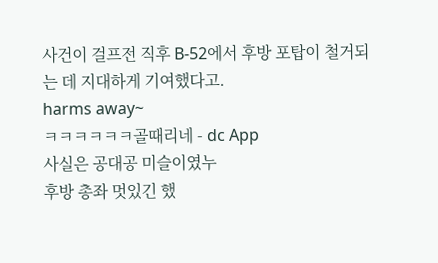사건이 걸프전 직후 B-52에서 후방 포탑이 철거되는 데 지대하게 기여했다고.
harms away~
ㅋㅋㅋㅋㅋㅋ골때리네 - dc App
사실은 공대공 미슬이였누
후방 총좌 멋있긴 했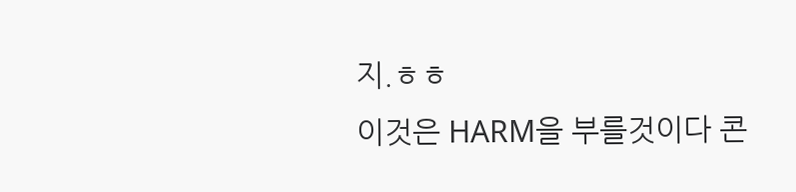지.ㅎㅎ
이것은 HARM을 부를것이다 콘